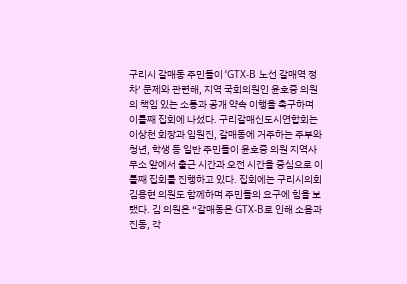구리시 갈매동 주민들이 ‘GTX-B 노선 갈매역 정차’ 문제와 관련해, 지역 국회의원인 윤호중 의원의 책임 있는 소통과 공개 약속 이행을 촉구하며 이틀째 집회에 나섰다. 구리갈매신도시연합회는 이상천 회장과 임원진, 갈매동에 거주하는 주부와 청년, 학생 등 일반 주민들이 윤호중 의원 지역사무소 앞에서 출근 시간과 오전 시간을 중심으로 이틀째 집회를 진행하고 있다. 집회에는 구리시의회 김용현 의원도 함께하며 주민들의 요구에 힘을 보탰다. 김 의원은 “갈매동은 GTX-B로 인해 소음과 진동, 각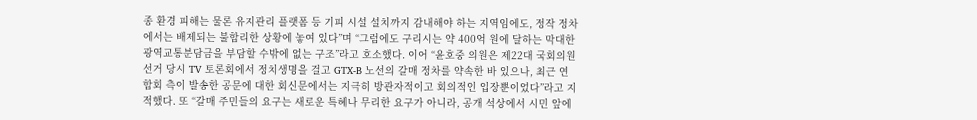종 환경 피해는 물론 유지관리 플랫폼 등 기피 시설 설치까지 감내해야 하는 지역임에도, 정작 정차에서는 배제되는 불합리한 상황에 놓여 있다”며 “그럼에도 구리시는 약 400억 원에 달하는 막대한 광역교통분담금을 부담할 수밖에 없는 구조”라고 호소했다. 이어 “윤호중 의원은 제22대 국회의원 선거 당시 TV 토론회에서 정치생명을 걸고 GTX-B 노선의 갈매 정차를 약속한 바 있으나, 최근 연합회 측이 발송한 공문에 대한 회신문에서는 지극히 방관자적이고 회의적인 입장뿐이었다”라고 지적했다. 또 “갈매 주민들의 요구는 새로운 특혜나 무리한 요구가 아니라, 공개 석상에서 시민 앞에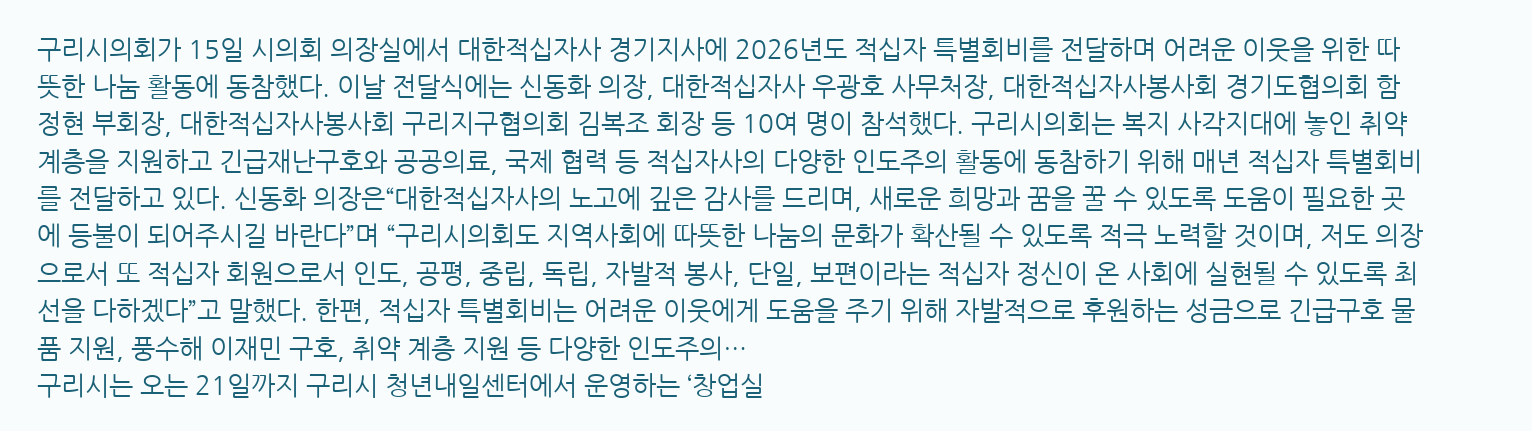구리시의회가 15일 시의회 의장실에서 대한적십자사 경기지사에 2026년도 적십자 특별회비를 전달하며 어려운 이웃을 위한 따뜻한 나눔 활동에 동참했다. 이날 전달식에는 신동화 의장, 대한적십자사 우광호 사무처장, 대한적십자사봉사회 경기도협의회 함정현 부회장, 대한적십자사봉사회 구리지구협의회 김복조 회장 등 10여 명이 참석했다. 구리시의회는 복지 사각지대에 놓인 취약 계층을 지원하고 긴급재난구호와 공공의료, 국제 협력 등 적십자사의 다양한 인도주의 활동에 동참하기 위해 매년 적십자 특별회비를 전달하고 있다. 신동화 의장은“대한적십자사의 노고에 깊은 감사를 드리며, 새로운 희망과 꿈을 꿀 수 있도록 도움이 필요한 곳에 등불이 되어주시길 바란다”며 “구리시의회도 지역사회에 따뜻한 나눔의 문화가 확산될 수 있도록 적극 노력할 것이며, 저도 의장으로서 또 적십자 회원으로서 인도, 공평, 중립, 독립, 자발적 봉사, 단일, 보편이라는 적십자 정신이 온 사회에 실현될 수 있도록 최선을 다하겠다”고 말했다. 한편, 적십자 특별회비는 어려운 이웃에게 도움을 주기 위해 자발적으로 후원하는 성금으로 긴급구호 물품 지원, 풍수해 이재민 구호, 취약 계층 지원 등 다양한 인도주의…
구리시는 오는 21일까지 구리시 청년내일센터에서 운영하는 ‘창업실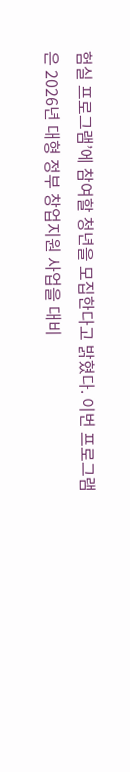험실 프로그램’에 참여할 청년을 모집한다고 밝혔다. 이번 프로그램은 2026년 대형 정부 창업지원 사업을 대비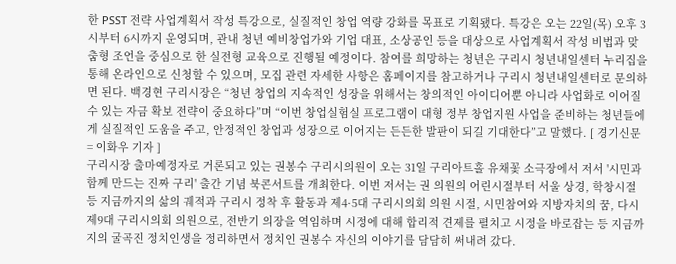한 PSST 전략 사업계획서 작성 특강으로, 실질적인 창업 역량 강화를 목표로 기획됐다. 특강은 오는 22일(목) 오후 3시부터 6시까지 운영되며, 관내 청년 예비창업가와 기업 대표, 소상공인 등을 대상으로 사업계획서 작성 비법과 맞춤형 조언을 중심으로 한 실전형 교육으로 진행될 예정이다. 참여를 희망하는 청년은 구리시 청년내일센터 누리집을 통해 온라인으로 신청할 수 있으며, 모집 관련 자세한 사항은 홈페이지를 참고하거나 구리시 청년내일센터로 문의하면 된다. 백경현 구리시장은 “청년 창업의 지속적인 성장을 위해서는 창의적인 아이디어뿐 아니라 사업화로 이어질 수 있는 자금 확보 전략이 중요하다”며 “이번 창업실험실 프로그램이 대형 정부 창업지원 사업을 준비하는 청년들에게 실질적인 도움을 주고, 안정적인 창업과 성장으로 이어지는 든든한 발판이 되길 기대한다”고 말했다. [ 경기신문 = 이화우 기자 ]
구리시장 출마예정자로 거론되고 있는 권봉수 구리시의원이 오는 31일 구리아트홀 유채꽃 소극장에서 저서 '시민과 함께 만드는 진짜 구리' 출간 기념 북콘서트를 개최한다. 이번 저서는 권 의원의 어린시절부터 서울 상경, 학창시절 등 지금까지의 삶의 궤적과 구리시 정착 후 활동과 제4·5대 구리시의회 의원 시절, 시민참여와 지방자치의 꿈, 다시 제9대 구리시의회 의원으로, 전반기 의장을 역임하며 시정에 대해 합리적 견제를 펼치고 시정을 바로잡는 등 지금까지의 굴곡진 정치인생을 정리하면서 정치인 권봉수 자신의 이야기를 담담히 써내려 갔다.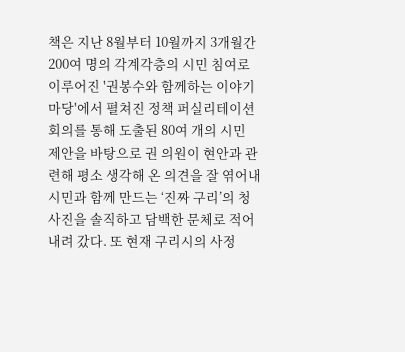책은 지난 8월부터 10월까지 3개월간 200여 명의 각계각층의 시민 침여로 이루어진 '권봉수와 함께하는 이야기마당'에서 펼쳐진 정책 퍼실리테이션 회의를 통해 도출된 80여 개의 시민 제안을 바탕으로 권 의원이 현안과 관련해 평소 생각해 온 의견을 잘 엮어내 시민과 함께 만드는 ‘진짜 구리’의 청사진을 솔직하고 담백한 문체로 적어 내려 갔다. 또 현재 구리시의 사정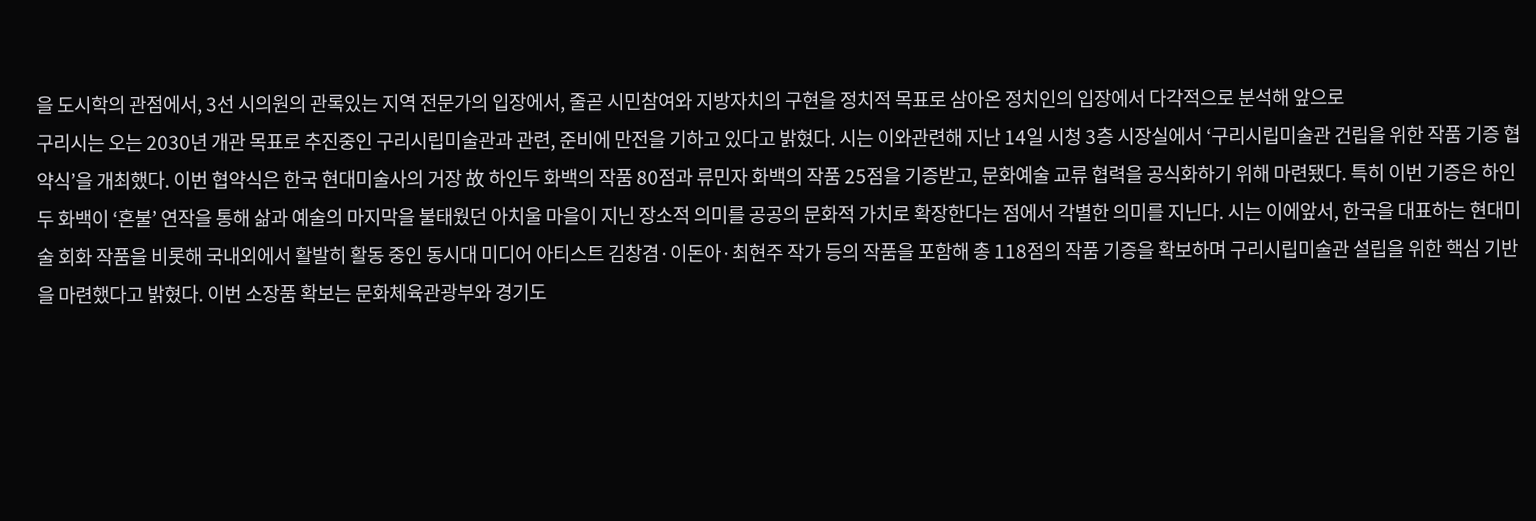을 도시학의 관점에서, 3선 시의원의 관록있는 지역 전문가의 입장에서, 줄곧 시민참여와 지방자치의 구현을 정치적 목표로 삼아온 정치인의 입장에서 다각적으로 분석해 앞으로
구리시는 오는 2030년 개관 목표로 추진중인 구리시립미술관과 관련, 준비에 만전을 기하고 있다고 밝혔다. 시는 이와관련해 지난 14일 시청 3층 시장실에서 ‘구리시립미술관 건립을 위한 작품 기증 협약식’을 개최했다. 이번 협약식은 한국 현대미술사의 거장 故 하인두 화백의 작품 80점과 류민자 화백의 작품 25점을 기증받고, 문화예술 교류 협력을 공식화하기 위해 마련됐다. 특히 이번 기증은 하인두 화백이 ‘혼불’ 연작을 통해 삶과 예술의 마지막을 불태웠던 아치울 마을이 지닌 장소적 의미를 공공의 문화적 가치로 확장한다는 점에서 각별한 의미를 지닌다. 시는 이에앞서, 한국을 대표하는 현대미술 회화 작품을 비롯해 국내외에서 활발히 활동 중인 동시대 미디어 아티스트 김창겸·이돈아·최현주 작가 등의 작품을 포함해 총 118점의 작품 기증을 확보하며 구리시립미술관 설립을 위한 핵심 기반을 마련했다고 밝혔다. 이번 소장품 확보는 문화체육관광부와 경기도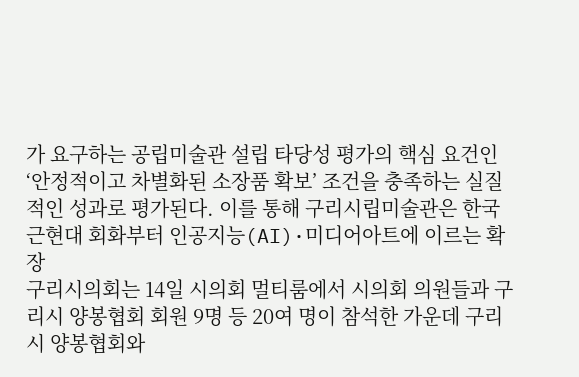가 요구하는 공립미술관 설립 타당성 평가의 핵심 요건인 ‘안정적이고 차별화된 소장품 확보’ 조건을 충족하는 실질적인 성과로 평가된다. 이를 통해 구리시립미술관은 한국 근현대 회화부터 인공지능(AI)·미디어아트에 이르는 확장
구리시의회는 14일 시의회 멀티룸에서 시의회 의원들과 구리시 양봉협회 회원 9명 등 20여 명이 참석한 가운데 구리시 양봉협회와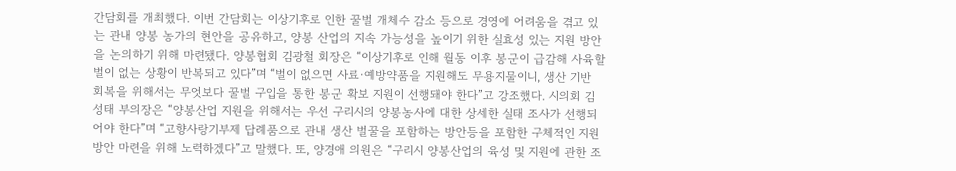간담회를 개최했다. 이번 간담회는 이상기후로 인한 꿀벌 개체수 감소 등으로 경영에 어려움을 겪고 있는 관내 양봉 농가의 현안을 공유하고, 양봉 산업의 지속 가능성을 높이기 위한 실효성 있는 지원 방안을 논의하기 위해 마련됐다. 양봉협회 김광철 회장은 “이상기후로 인해 월동 이후 봉군이 급감해 사육할 벌이 없는 상황이 반복되고 있다”며 “벌이 없으면 사료·예방약품을 지원해도 무용지물이니, 생산 기반 회복을 위해서는 무엇보다 꿀벌 구입을 통한 봉군 확보 지원이 선행돼야 한다”고 강조했다. 시의회 김성태 부의장은 “양봉산업 지원을 위해서는 우선 구리시의 양봉농사에 대한 상세한 실태 조사가 선행되어야 한다”며 “고향사랑기부제 답례품으로 관내 생산 벌꿀을 포함하는 방안등을 포함한 구체적인 지원방안 마련을 위해 노력하겠다”고 말했다. 또, 양경애 의원은 “구리시 양봉산업의 육성 및 지원에 관한 조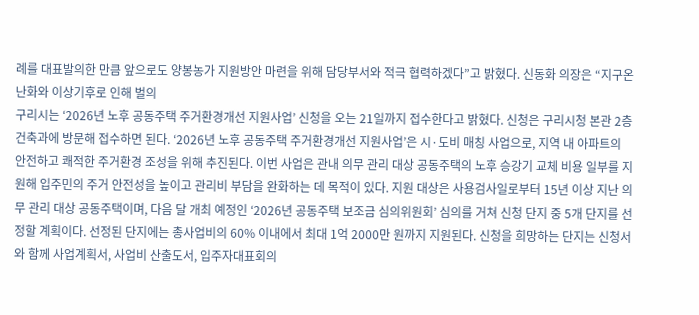례를 대표발의한 만큼 앞으로도 양봉농가 지원방안 마련을 위해 담당부서와 적극 협력하겠다”고 밝혔다. 신동화 의장은 “지구온난화와 이상기후로 인해 벌의
구리시는 ‘2026년 노후 공동주택 주거환경개선 지원사업’ 신청을 오는 21일까지 접수한다고 밝혔다. 신청은 구리시청 본관 2층 건축과에 방문해 접수하면 된다. ‘2026년 노후 공동주택 주거환경개선 지원사업’은 시·도비 매칭 사업으로, 지역 내 아파트의 안전하고 쾌적한 주거환경 조성을 위해 추진된다. 이번 사업은 관내 의무 관리 대상 공동주택의 노후 승강기 교체 비용 일부를 지원해 입주민의 주거 안전성을 높이고 관리비 부담을 완화하는 데 목적이 있다. 지원 대상은 사용검사일로부터 15년 이상 지난 의무 관리 대상 공동주택이며, 다음 달 개최 예정인 ‘2026년 공동주택 보조금 심의위원회’ 심의를 거쳐 신청 단지 중 5개 단지를 선정할 계획이다. 선정된 단지에는 총사업비의 60% 이내에서 최대 1억 2000만 원까지 지원된다. 신청을 희망하는 단지는 신청서와 함께 사업계획서, 사업비 산출도서, 입주자대표회의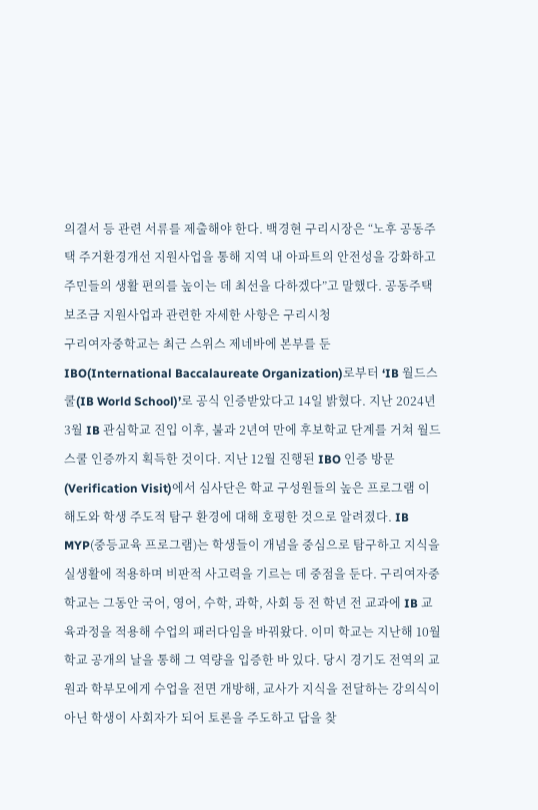의결서 등 관련 서류를 제출해야 한다. 백경현 구리시장은 “노후 공동주택 주거환경개선 지원사업을 통해 지역 내 아파트의 안전성을 강화하고 주민들의 생활 편의를 높이는 데 최선을 다하겠다”고 말했다. 공동주택 보조금 지원사업과 관련한 자세한 사항은 구리시청
구리여자중학교는 최근 스위스 제네바에 본부를 둔 IBO(International Baccalaureate Organization)로부터 ‘IB 월드스쿨(IB World School)’로 공식 인증받았다고 14일 밝혔다. 지난 2024년 3월 IB 관심학교 진입 이후, 불과 2년여 만에 후보학교 단계를 거쳐 월드스쿨 인증까지 획득한 것이다. 지난 12월 진행된 IBO 인증 방문(Verification Visit)에서 심사단은 학교 구성원들의 높은 프로그램 이해도와 학생 주도적 탐구 환경에 대해 호평한 것으로 알려졌다. IB MYP(중등교육 프로그램)는 학생들이 개념을 중심으로 탐구하고 지식을 실생활에 적용하며 비판적 사고력을 기르는 데 중점을 둔다. 구리여자중학교는 그동안 국어, 영어, 수학, 과학, 사회 등 전 학년 전 교과에 IB 교육과정을 적용해 수업의 패러다임을 바꿔왔다. 이미 학교는 지난해 10월 학교 공개의 날을 통해 그 역량을 입증한 바 있다. 당시 경기도 전역의 교원과 학부모에게 수업을 전면 개방해, 교사가 지식을 전달하는 강의식이 아닌 학생이 사회자가 되어 토론을 주도하고 답을 찾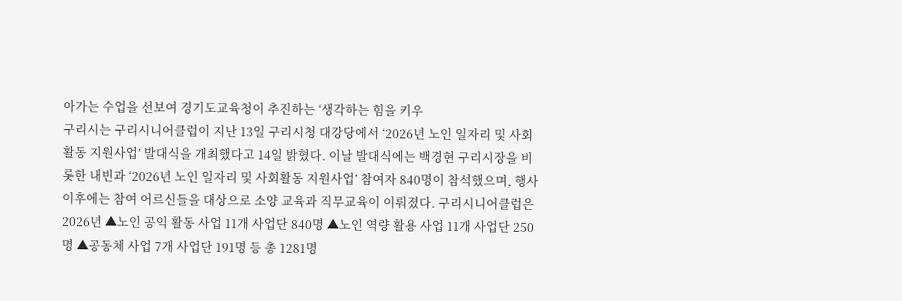아가는 수업을 선보여 경기도교육청이 추진하는 ‘생각하는 힘을 키우
구리시는 구리시니어클럽이 지난 13일 구리시청 대강당에서 ‘2026년 노인 일자리 및 사회활동 지원사업’ 발대식을 개최했다고 14일 밝혔다. 이날 발대식에는 백경현 구리시장을 비롯한 내빈과 ‘2026년 노인 일자리 및 사회활동 지원사업’ 참여자 840명이 참석했으며, 행사 이후에는 참여 어르신들을 대상으로 소양 교육과 직무교육이 이뤄졌다. 구리시니어클럽은 2026년 ▲노인 공익 활동 사업 11개 사업단 840명 ▲노인 역량 활용 사업 11개 사업단 250명 ▲공동체 사업 7개 사업단 191명 등 총 1281명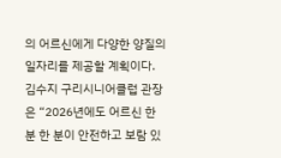의 어르신에게 다양한 양질의 일자리를 제공할 계획이다. 김수지 구리시니어클럽 관장은 “2026년에도 어르신 한 분 한 분이 안전하고 보람 있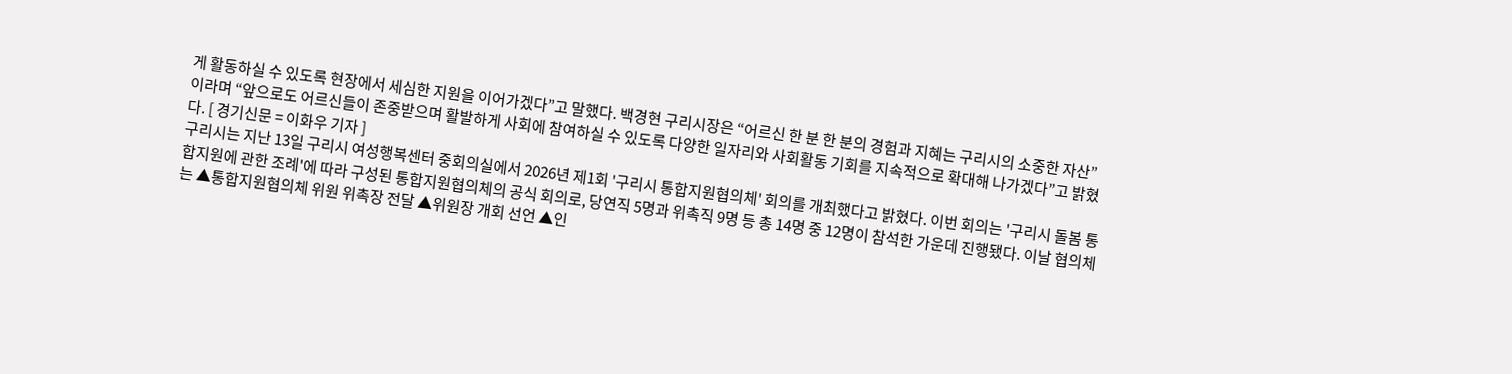게 활동하실 수 있도록 현장에서 세심한 지원을 이어가겠다”고 말했다. 백경현 구리시장은 “어르신 한 분 한 분의 경험과 지혜는 구리시의 소중한 자산”이라며 “앞으로도 어르신들이 존중받으며 활발하게 사회에 참여하실 수 있도록 다양한 일자리와 사회활동 기회를 지속적으로 확대해 나가겠다”고 밝혔다. [ 경기신문 = 이화우 기자 ]
구리시는 지난 13일 구리시 여성행복센터 중회의실에서 2026년 제1회 '구리시 통합지원협의체' 회의를 개최했다고 밝혔다. 이번 회의는 '구리시 돌봄 통합지원에 관한 조례'에 따라 구성된 통합지원협의체의 공식 회의로, 당연직 5명과 위촉직 9명 등 총 14명 중 12명이 참석한 가운데 진행됐다. 이날 협의체는 ▲통합지원협의체 위원 위촉장 전달 ▲위원장 개회 선언 ▲인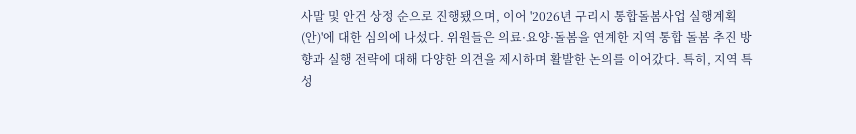사말 및 안건 상정 순으로 진행됐으며, 이어 '2026년 구리시 통합돌봄사업 실행계획(안)'에 대한 심의에 나섰다. 위원들은 의료·요양·돌봄을 연계한 지역 통합 돌봄 추진 방향과 실행 전략에 대해 다양한 의견을 제시하며 활발한 논의를 이어갔다. 특히, 지역 특성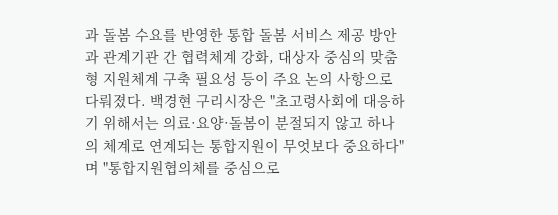과 돌봄 수요를 반영한 통합 돌봄 서비스 제공 방안과 관계기관 간 협력체계 강화, 대상자 중심의 맞춤형 지원체계 구축 필요성 등이 주요 논의 사항으로 다뤄졌다. 백경현 구리시장은 "초고령사회에 대응하기 위해서는 의료·요양·돌봄이 분절되지 않고 하나의 체계로 연계되는 통합지원이 무엇보다 중요하다"며 "통합지원협의체를 중심으로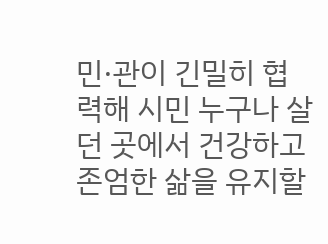민·관이 긴밀히 협력해 시민 누구나 살던 곳에서 건강하고 존엄한 삶을 유지할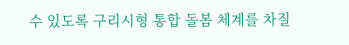수 있도록 구리시형 통합 돌봄 체계를 차질